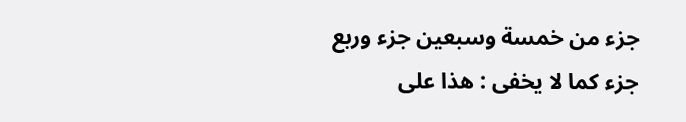جزء من خمسة وسبعين جزء وربع جزء كما لا يخفى : هذا على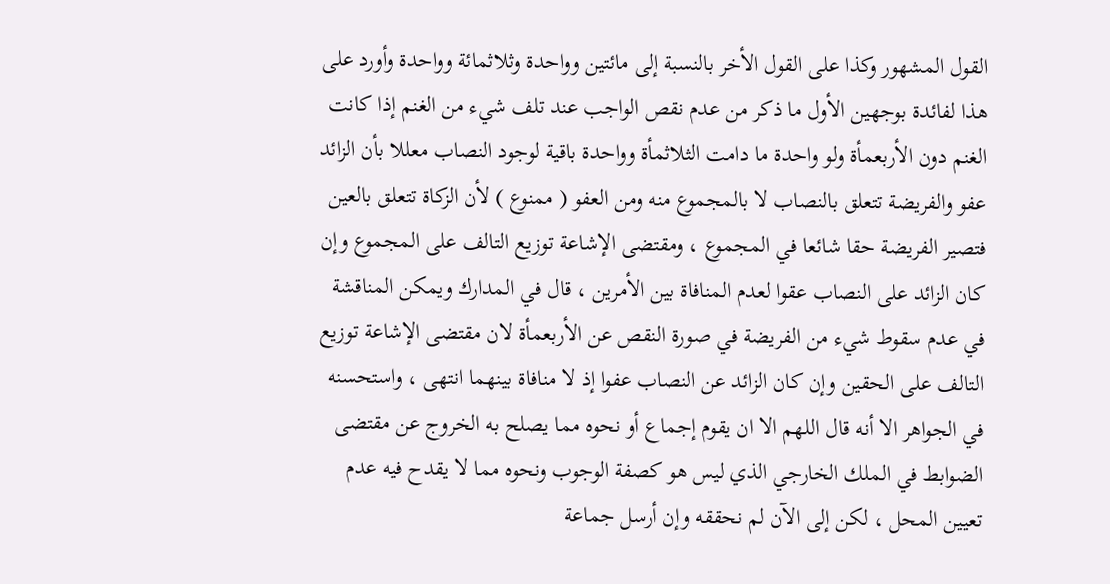القول المشهور وكذا على القول الأخر بالنسبة إلى مائتين وواحدة وثلاثمائة وواحدة وأورد على هذا لفائدة بوجهين الأول ما ذكر من عدم نقص الواجب عند تلف شيء من الغنم إذا كانت الغنم دون الأربعمأة ولو واحدة ما دامت الثلاثمأة وواحدة باقية لوجود النصاب معللا بأن الزائد عفو والفريضة تتعلق بالنصاب لا بالمجموع منه ومن العفو ( ممنوع ) لأن الزكاة تتعلق بالعين فتصير الفريضة حقا شائعا في المجموع ، ومقتضى الإشاعة توزيع التالف على المجموع وإن كان الزائد على النصاب عقوا لعدم المنافاة بين الأمرين ، قال في المدارك ويمكن المناقشة في عدم سقوط شيء من الفريضة في صورة النقص عن الأربعمأة لان مقتضى الإشاعة توزيع التالف على الحقين وإن كان الزائد عن النصاب عفوا إذ لا منافاة بينهما انتهى ، واستحسنه في الجواهر الا أنه قال اللهم الا ان يقوم إجماع أو نحوه مما يصلح به الخروج عن مقتضى الضوابط في الملك الخارجي الذي ليس هو كصفة الوجوب ونحوه مما لا يقدح فيه عدم تعيين المحل ، لكن إلى الآن لم نحققه وإن أرسل جماعة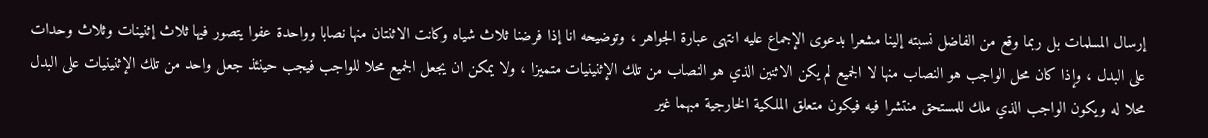إرسال المسلمات بل ربما وقع من الفاضل نسبته إلينا مشعرا بدعوى الإجماع عليه انتهى عبارة الجواهر ، وتوضيحه انا إذا فرضنا ثلاث شياه وكانت الاثنتان منها نصابا وواحدة عفوا يتصور فيها ثلاث إثنينات وثلاث وحدات على البدل ، وإذا كان محل الواجب هو النصاب منها لا الجميع لم يكن الاثنين الذي هو النصاب من تلك الإثنينيات متميزا ، ولا يمكن ان يجعل الجميع محلا للواجب فيجب حينئذ جعل واحد من تلك الإثنينيات على البدل محلا له ويكون الواجب الذي ملك للمستحق منتشرا فيه فيكون متعلق الملكية الخارجية مبهما غير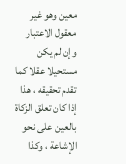معين وهو غير معقول الاعتبار وإن لم يكن مستحيلا عقلا كما تقدم تحقيقه ، هذا إذا كان تعلق الزكاة بالعين على نحو الإشاعة ، وكذا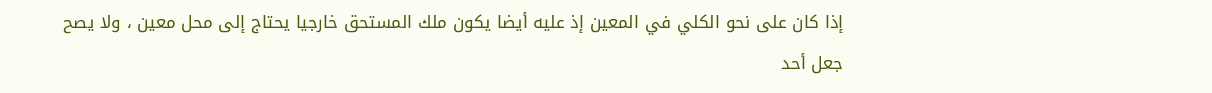إذا كان على نحو الكلي في المعين إذ عليه أيضا يكون ملك المستحق خارجيا يحتاج إلى محل معين ، ولا يصح جعل أحد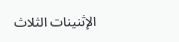الإثنينات الثلاث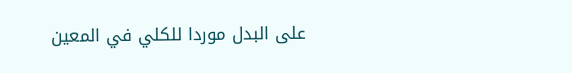على البدل موردا للكلي في المعين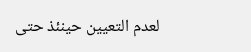لعدم التعيين حينئذ حتى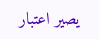يصير اعتبار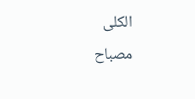الكلى
مصباح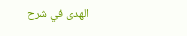الهدى في شرح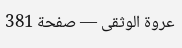عروة الوثقى — صفحة 381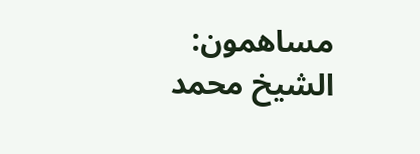مساهمون: الشيخ محمد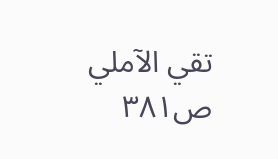تقي الآملي
ص٣٨١